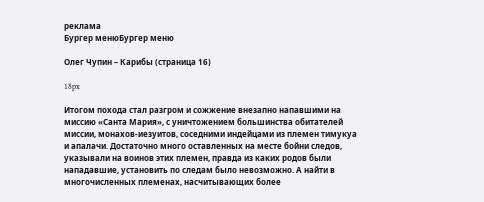реклама
Бургер менюБургер меню

Олег Чупин – Карибы (страница 16)

18px

Итогом похода стал разгром и сожжение внезапно напавшими на миссию «Санта Мария», с уничтожением большинства обитателей миссии, монахов-иезуитов, соседними индейцами из племен тимукуа и апалачи. Достаточно много оставленных на месте бойни следов, указывали на воинов этих племен, правда из каких родов были нападавшие, установить по следам было невозможно. А найти в многочисленных племенах, насчитывающих более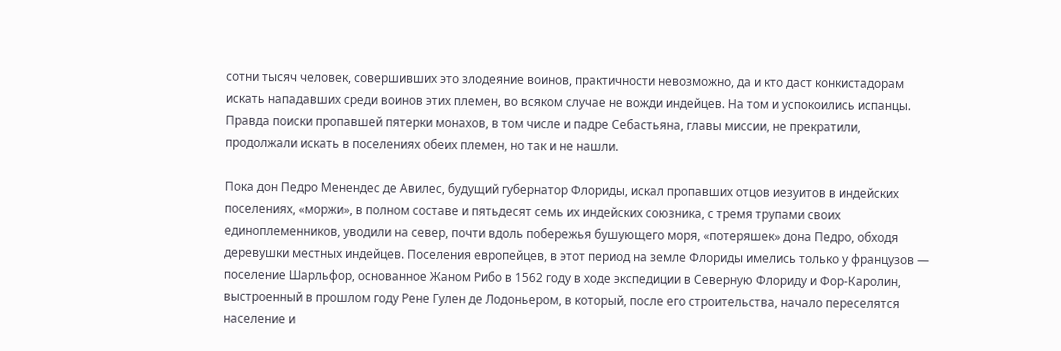сотни тысяч человек, совершивших это злодеяние воинов, практичности невозможно, да и кто даст конкистадорам искать нападавших среди воинов этих племен, во всяком случае не вожди индейцев. На том и успокоились испанцы. Правда поиски пропавшей пятерки монахов, в том числе и падре Себастьяна, главы миссии, не прекратили, продолжали искать в поселениях обеих племен, но так и не нашли.

Пока дон Педро Менендес де Авилес, будущий губернатор Флориды, искал пропавших отцов иезуитов в индейских поселениях, «моржи», в полном составе и пятьдесят семь их индейских союзника, с тремя трупами своих единоплеменников, уводили на север, почти вдоль побережья бушующего моря, «потеряшек» дона Педро, обходя деревушки местных индейцев. Поселения европейцев, в этот период на земле Флориды имелись только у французов — поселение Шарльфор, основанное Жаном Рибо в 1562 году в ходе экспедиции в Северную Флориду и Фор-Каролин, выстроенный в прошлом году Рене Гулен де Лодоньером, в который, после его строительства, начало переселятся население и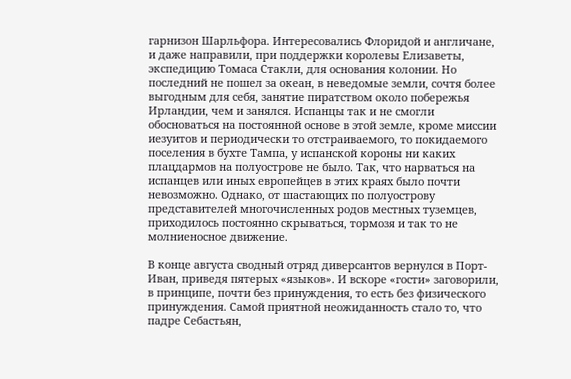гарнизон Шарльфора. Интересовались Флоридой и англичане, и даже направили, при поддержки королевы Елизаветы, экспедицию Томаса Стакли, для основания колонии. Но последний не пошел за океан, в неведомые земли, сочтя более выгодным для себя, занятие пиратством около побережья Ирландии, чем и занялся. Испанцы так и не смогли обосноваться на постоянной основе в этой земле, кроме миссии иезуитов и периодически то отстраиваемого, то покидаемого поселения в бухте Тампа, у испанской короны ни каких плацдармов на полуострове не было. Так, что нарваться на испанцев или иных европейцев в этих краях было почти невозможно. Однако, от шастающих по полуострову представителей многочисленных родов местных туземцев, приходилось постоянно скрываться, тормозя и так то не молниеносное движение.

В конце августа сводный отряд диверсантов вернулся в Порт-Иван, приведя пятерых «языков». И вскоре «гости» заговорили, в принципе, почти без принуждения, то есть без физического принуждения. Самой приятной неожиданность стало то, что падре Себастьян,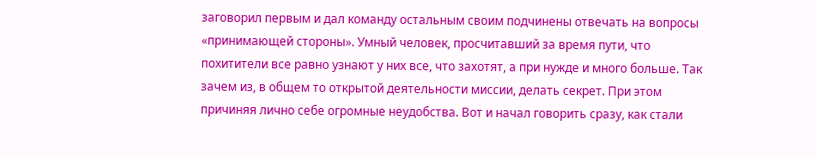заговорил первым и дал команду остальным своим подчинены отвечать на вопросы «принимающей стороны». Умный человек, просчитавший за время пути, что похитители все равно узнают у них все, что захотят, а при нужде и много больше. Так зачем из, в общем то открытой деятельности миссии, делать секрет. При этом причиняя лично себе огромные неудобства. Вот и начал говорить сразу, как стали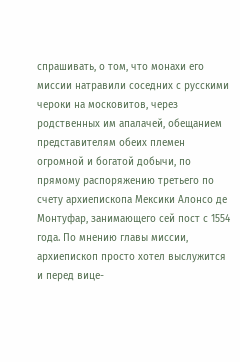спрашивать, о том, что монахи его миссии натравили соседних с русскими чероки на московитов, через родственных им апалачей, обещанием представителям обеих племен огромной и богатой добычи, по прямому распоряжению третьего по счету архиепископа Мексики Алонсо де Монтуфар, занимающего сей пост с 1554 года. По мнению главы миссии, архиепископ просто хотел выслужится и перед вице-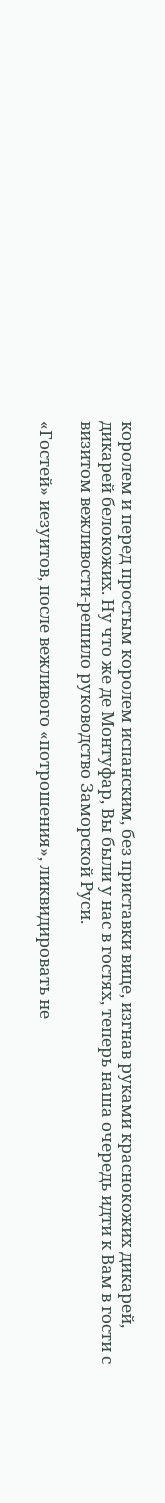королем и перед простым королем испанским, без приставки вице, изгнав руками краснокожих дикарей, дикарей белокожих. Ну что же де Монтуфар, Вы были у нас в гостях, теперь наша очередь идти к Вам в гости с визитом вежливости-решило руководство Заморской Руси.

«Гостей» иезуитов, после вежливого «потрошения», ликвидировать не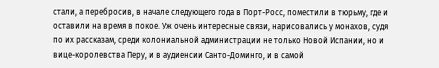стали, а перебросив, в начале следующего года в Порт-Росс, поместили в тюрьму, где и оставили на время в покое. Уж очень интересные связи, нарисовались у монахов, судя по их рассказам, среди колониальной администрации не только Новой Испании, но и вице-королевства Перу, и в аудиенсии Санто-Доминго, и в самой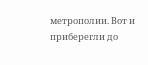метрополии. Вот и приберегли до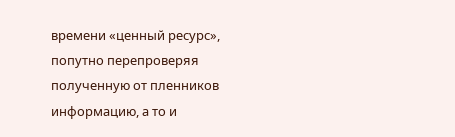времени «ценный ресурс», попутно перепроверяя полученную от пленников информацию, а то и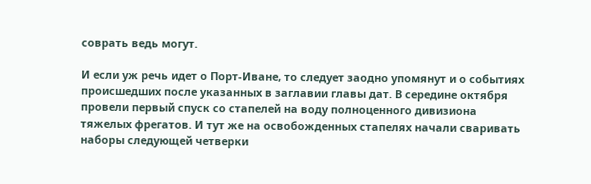соврать ведь могут.

И если уж речь идет о Порт-Иване, то следует заодно упомянут и о событиях происшедших после указанных в заглавии главы дат. В середине октября провели первый спуск со стапелей на воду полноценного дивизиона тяжелых фрегатов. И тут же на освобожденных стапелях начали сваривать наборы следующей четверки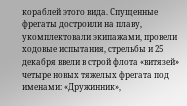кораблей этого вида. Спущенные фрегаты достроили на плаву, укомплектовали экипажами, провели ходовые испытания, стрельбы и 25 декабря ввели в строй флота «витязей» четыре новых тяжелых фрегата под именами: «Дружинник»,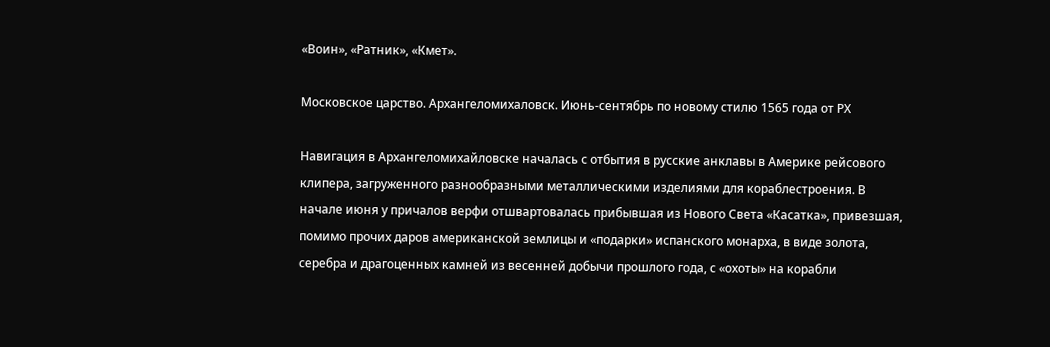«Воин», «Ратник», «Кмет».

Московское царство. Архангеломихаловск. Июнь-сентябрь по новому стилю 1565 года от РХ

Навигация в Архангеломихайловске началась с отбытия в русские анклавы в Америке рейсового клипера, загруженного разнообразными металлическими изделиями для кораблестроения. В начале июня у причалов верфи отшвартовалась прибывшая из Нового Света «Касатка», привезшая, помимо прочих даров американской землицы и «подарки» испанского монарха, в виде золота, серебра и драгоценных камней из весенней добычи прошлого года, с «охоты» на корабли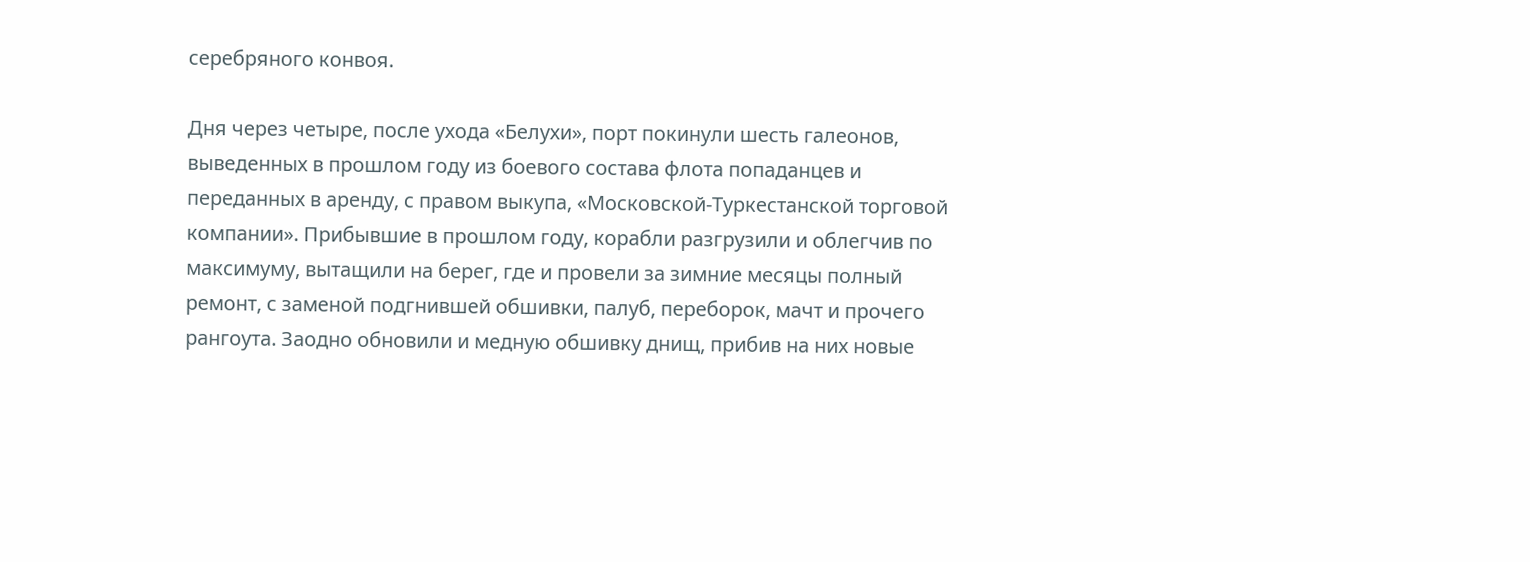серебряного конвоя.

Дня через четыре, после ухода «Белухи», порт покинули шесть галеонов, выведенных в прошлом году из боевого состава флота попаданцев и переданных в аренду, с правом выкупа, «Московской-Туркестанской торговой компании». Прибывшие в прошлом году, корабли разгрузили и облегчив по максимуму, вытащили на берег, где и провели за зимние месяцы полный ремонт, с заменой подгнившей обшивки, палуб, переборок, мачт и прочего рангоута. Заодно обновили и медную обшивку днищ, прибив на них новые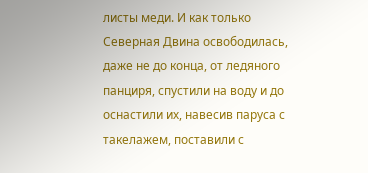листы меди. И как только Северная Двина освободилась, даже не до конца, от ледяного панциря, спустили на воду и до оснастили их, навесив паруса с такелажем, поставили с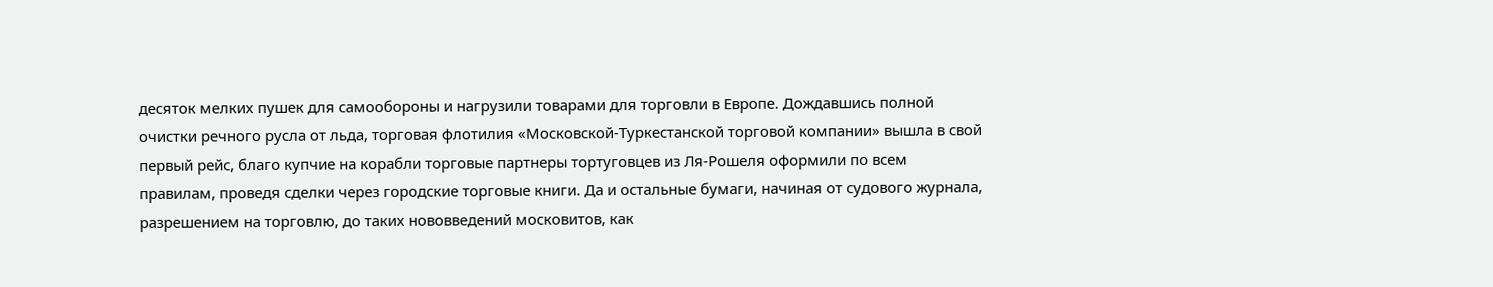десяток мелких пушек для самообороны и нагрузили товарами для торговли в Европе. Дождавшись полной очистки речного русла от льда, торговая флотилия «Московской-Туркестанской торговой компании» вышла в свой первый рейс, благо купчие на корабли торговые партнеры тортуговцев из Ля-Рошеля оформили по всем правилам, проведя сделки через городские торговые книги. Да и остальные бумаги, начиная от судового журнала, разрешением на торговлю, до таких нововведений московитов, как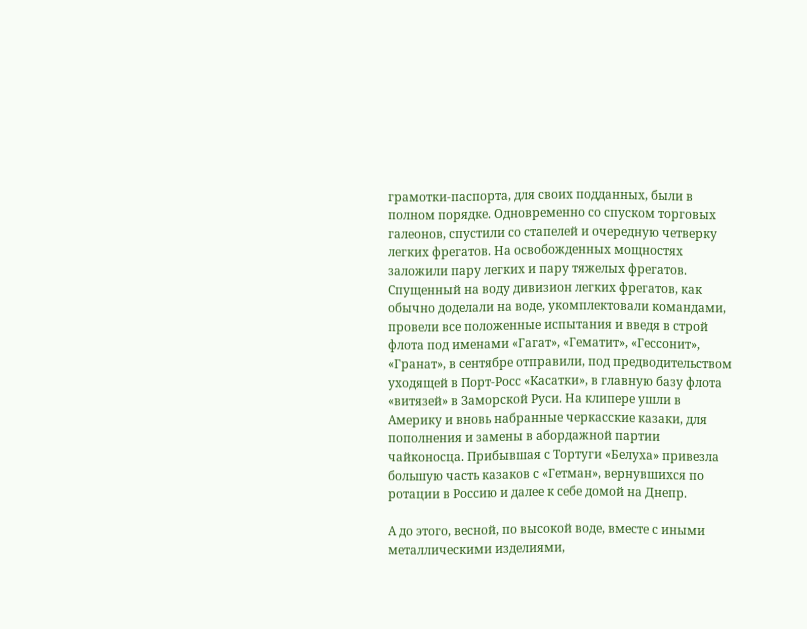грамотки-паспорта, для своих подданных, были в полном порядке. Одновременно со спуском торговых галеонов, спустили со стапелей и очередную четверку легких фрегатов. На освобожденных мощностях заложили пару легких и пару тяжелых фрегатов. Спущенный на воду дивизион легких фрегатов, как обычно доделали на воде, укомплектовали командами, провели все положенные испытания и введя в строй флота под именами «Гагат», «Гематит», «Гессонит», «Гранат», в сентябре отправили, под предводительством уходящей в Порт-Росс «Касатки», в главную базу флота «витязей» в Заморской Руси. На клипере ушли в Америку и вновь набранные черкасские казаки, для пополнения и замены в абордажной партии чайконосца. Прибывшая с Тортуги «Белуха» привезла большую часть казаков с «Гетман», вернувшихся по ротации в Россию и далее к себе домой на Днепр.

А до этого, весной, по высокой воде, вместе с иными металлическими изделиями,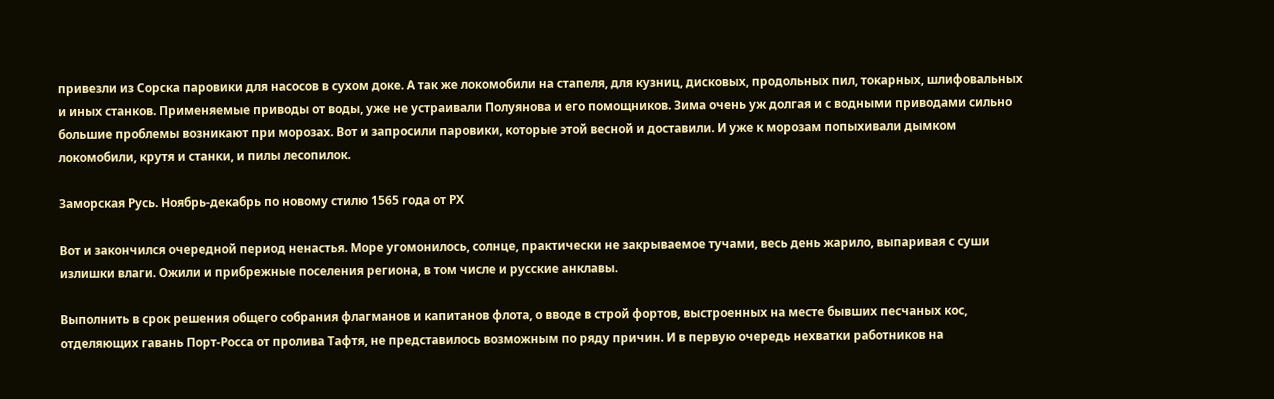привезли из Сорска паровики для насосов в сухом доке. А так же локомобили на стапеля, для кузниц, дисковых, продольных пил, токарных, шлифовальных и иных станков. Применяемые приводы от воды, уже не устраивали Полуянова и его помощников. Зима очень уж долгая и с водными приводами сильно большие проблемы возникают при морозах. Вот и запросили паровики, которые этой весной и доставили. И уже к морозам попыхивали дымком локомобили, крутя и станки, и пилы лесопилок.

Заморская Русь. Ноябрь-декабрь по новому стилю 1565 года от РХ

Вот и закончился очередной период ненастья. Море угомонилось, солнце, практически не закрываемое тучами, весь день жарило, выпаривая с суши излишки влаги. Ожили и прибрежные поселения региона, в том числе и русские анклавы.

Выполнить в срок решения общего собрания флагманов и капитанов флота, о вводе в строй фортов, выстроенных на месте бывших песчаных кос, отделяющих гавань Порт-Росса от пролива Тафтя, не представилось возможным по ряду причин. И в первую очередь нехватки работников на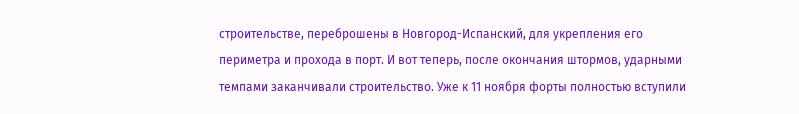строительстве, переброшены в Новгород-Испанский, для укрепления его периметра и прохода в порт. И вот теперь, после окончания штормов, ударными темпами заканчивали строительство. Уже к 11 ноября форты полностью вступили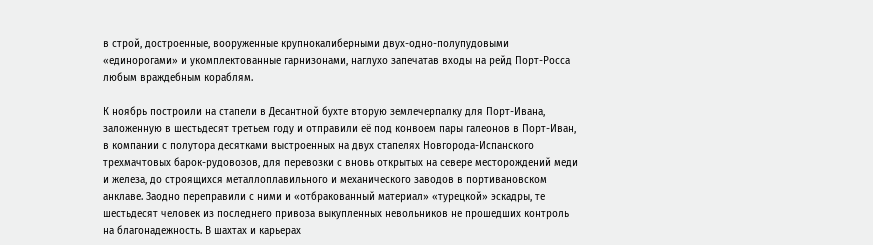в строй, достроенные, вооруженные крупнокалиберными двух-одно-полупудовыми «единорогами» и укомплектованные гарнизонами, наглухо запечатав входы на рейд Порт-Росса любым враждебным кораблям.

К ноябрь построили на стапели в Десантной бухте вторую землечерпалку для Порт-Ивана, заложенную в шестьдесят третьем году и отправили её под конвоем пары галеонов в Порт-Иван, в компании с полутора десятками выстроенных на двух стапелях Новгорода-Испанского трехмачтовых барок-рудовозов, для перевозки с вновь открытых на севере месторождений меди и железа, до строящихся металлоплавильного и механического заводов в портивановском анклаве. Заодно переправили с ними и «отбракованный материал» «турецкой» эскадры, те шестьдесят человек из последнего привоза выкупленных невольников не прошедших контроль на благонадежность. В шахтах и карьерах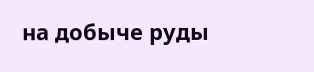на добыче руды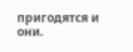пригодятся и они.